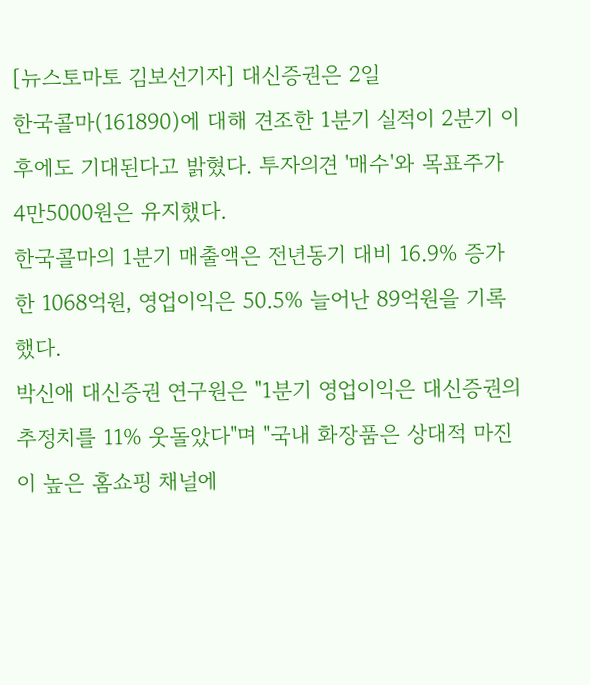[뉴스토마토 김보선기자] 대신증권은 2일
한국콜마(161890)에 대해 견조한 1분기 실적이 2분기 이후에도 기대된다고 밝혔다. 투자의견 '매수'와 목표주가 4만5000원은 유지했다.
한국콜마의 1분기 매출액은 전년동기 대비 16.9% 증가한 1068억원, 영업이익은 50.5% 늘어난 89억원을 기록했다.
박신애 대신증권 연구원은 "1분기 영업이익은 대신증권의 추정치를 11% 웃돌았다"며 "국내 화장품은 상대적 마진이 높은 홈쇼핑 채널에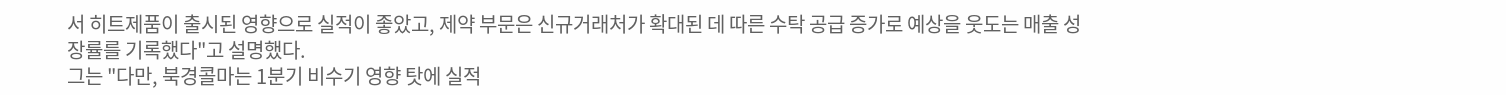서 히트제품이 출시된 영향으로 실적이 좋았고, 제약 부문은 신규거래처가 확대된 데 따른 수탁 공급 증가로 예상을 웃도는 매출 성장률를 기록했다"고 설명했다.
그는 "다만, 북경콜마는 1분기 비수기 영향 탓에 실적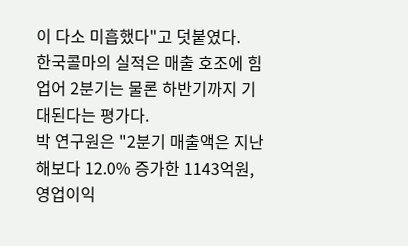이 다소 미흡했다"고 덧붙였다.
한국콜마의 실적은 매출 호조에 힘업어 2분기는 물론 하반기까지 기대된다는 평가다.
박 연구원은 "2분기 매출액은 지난해보다 12.0% 증가한 1143억원, 영업이익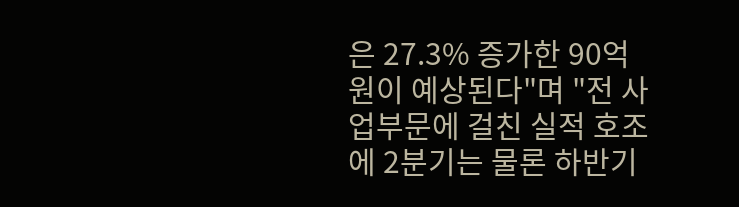은 27.3% 증가한 90억원이 예상된다"며 "전 사업부문에 걸친 실적 호조에 2분기는 물론 하반기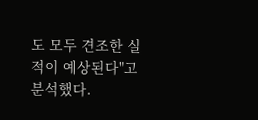도 모두 견조한 실적이 예상된다"고 분석했다.